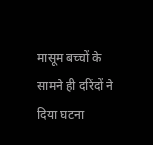मासूम बच्चों के सामने ही दरिंदों ने दिया घटना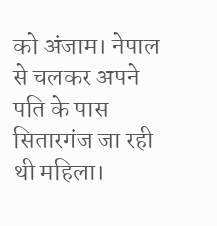को अंजाम। नेपाल से चलकर अपने पति के पास सितारगंज जा रही थी महिला।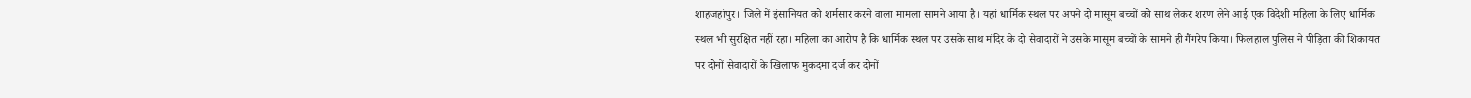शाहजहांपुर। जिले में इंसानियत को शर्मसार करने वाला मामला सामने आया है। यहां धार्मिक स्थल पर अपने दो मासूम बच्चों को साथ लेकर शरण लेने आई एक विदेशी महिला के लिए धार्मिक स्थल भी सुरक्षित नहीं रहा। महिला का आरोप है कि धार्मिक स्थल पर उसके साथ मंदिर के दो सेवादारों ने उसके मासूम बच्चों के सामने ही गैंगरेप किया। फिलहाल पुलिस ने पीड़िता की शिकायत पर दोनों सेवादारों के खिलाफ मुकदमा दर्ज कर दोनों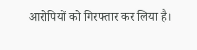आरोपियों को गिरफ्तार कर लिया है।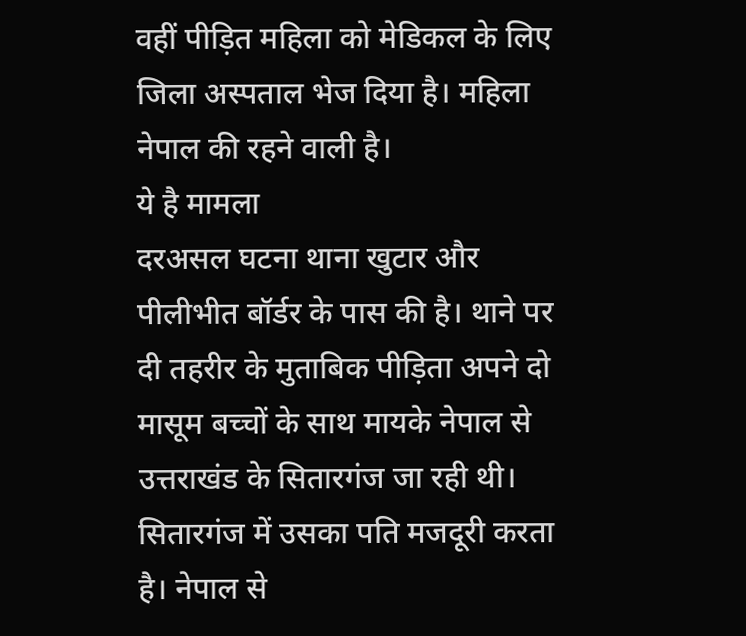वहीं पीड़ित महिला को मेडिकल के लिए जिला अस्पताल भेज दिया है। महिला नेपाल की रहने वाली है।
ये है मामला
दरअसल घटना थाना खुटार और पीलीभीत बॉर्डर के पास की है। थाने पर दी तहरीर के मुताबिक पीड़िता अपने दो मासूम बच्चों के साथ मायके नेपाल से उत्तराखंड के सितारगंज जा रही थी। सितारगंज में उसका पति मजदूरी करता है। नेपाल से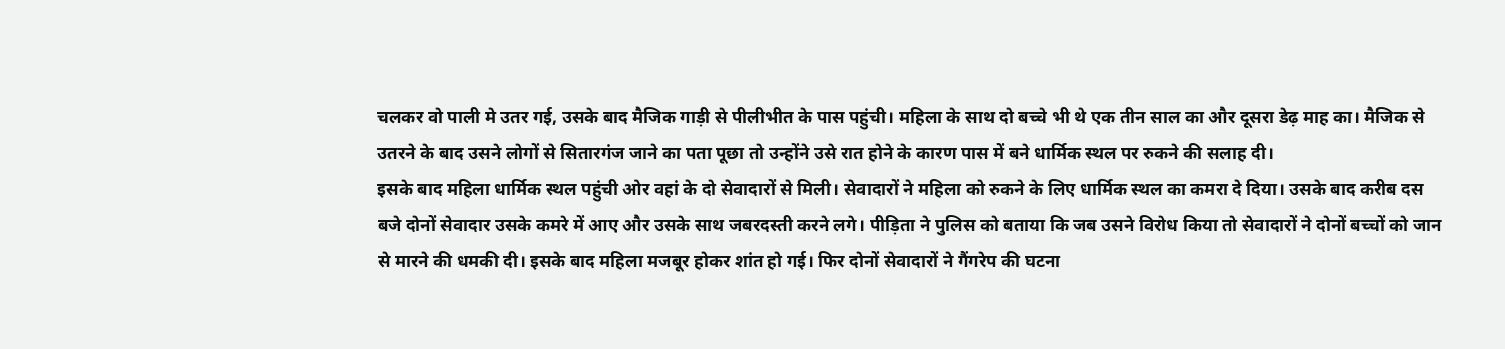चलकर वो पाली मे उतर गई, उसके बाद मैजिक गाड़ी से पीलीभीत के पास पहुंची। महिला के साथ दो बच्चे भी थे एक तीन साल का और दूसरा डेढ़ माह का। मैजिक से उतरने के बाद उसने लोगों से सितारगंज जाने का पता पूछा तो उन्होंने उसे रात होने के कारण पास में बने धार्मिक स्थल पर रुकने की सलाह दी।
इसके बाद महिला धार्मिक स्थल पहुंची ओर वहां के दो सेवादारों से मिली। सेवादारों ने महिला को रुकने के लिए धार्मिक स्थल का कमरा दे दिया। उसके बाद करीब दस बजे दोनों सेवादार उसके कमरे में आए और उसके साथ जबरदस्ती करने लगे। पीड़िता ने पुलिस को बताया कि जब उसने विरोध किया तो सेवादारों ने दोनों बच्चों को जान से मारने की धमकी दी। इसके बाद महिला मजबूर होकर शांत हो गई। फिर दोनों सेवादारों ने गैंगरेप की घटना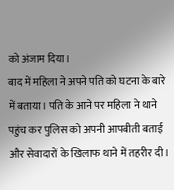को अंजाम दिया।
बाद में महिला ने अपने पति को घटना के बारे में बताया। पति के आने पर महिला ने थाने पहुंच कर पुलिस को अपनी आपबीती बताई और सेवादारों के खिलाफ थाने में तहरीर दी।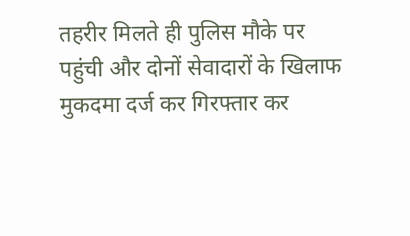तहरीर मिलते ही पुलिस मौके पर पहुंची और दोनों सेवादारों के खिलाफ मुकदमा दर्ज कर गिरफ्तार कर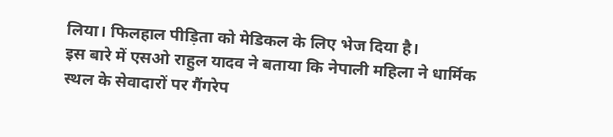लिया। फिलहाल पीड़िता को मेडिकल के लिए भेज दिया है।
इस बारे में एसओ राहुल यादव ने बताया कि नेपाली महिला ने धार्मिक स्थल के सेवादारों पर गैंगरेप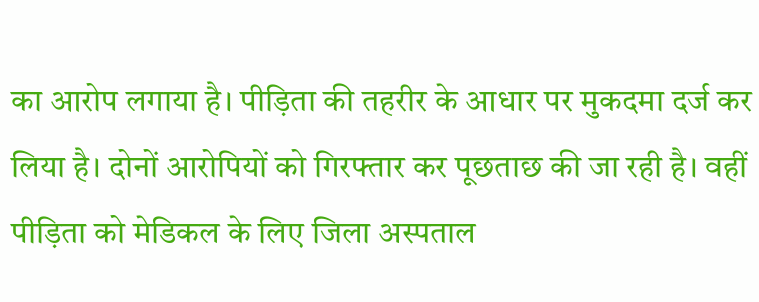का आरोप लगाया है। पीड़िता की तहरीर के आधार पर मुकदमा दर्ज कर लिया है। दोनों आरोपियों को गिरफ्तार कर पूछताछ की जा रही है। वहीं पीड़िता को मेडिकल के लिए जिला अस्पताल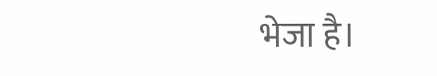भेजा है।